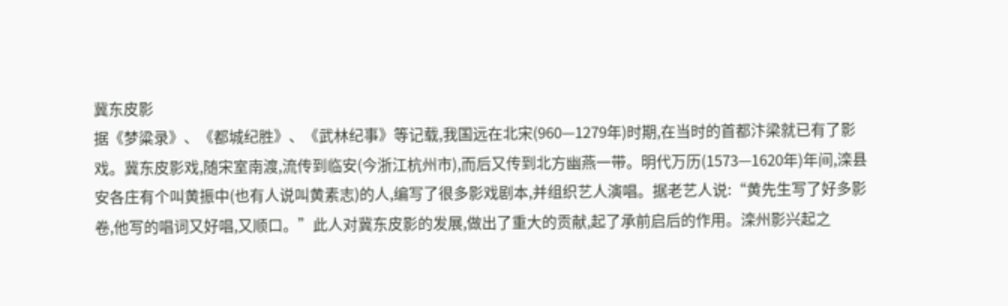冀东皮影
据《梦粱录》、《都城纪胜》、《武林纪事》等记载,我国远在北宋(960—1279年)时期,在当时的首都汴梁就已有了影戏。冀东皮影戏,随宋室南渡,流传到临安(今浙江杭州市),而后又传到北方幽燕一带。明代万历(1573—1620年)年间,滦县安各庄有个叫黄振中(也有人说叫黄素志)的人,编写了很多影戏剧本,并组织艺人演唱。据老艺人说:“黄先生写了好多影卷,他写的唱词又好唱,又顺口。”此人对冀东皮影的发展,做出了重大的贡献,起了承前启后的作用。滦州影兴起之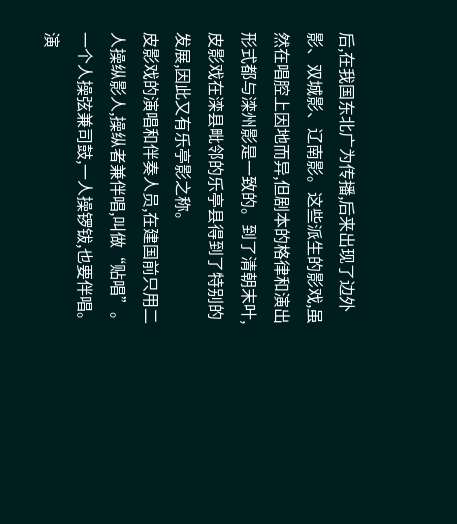后,在我国东北广为传播,后来出现了边外影、双城影、辽南影。这些派生的影戏,虽然在唱腔上因地而异,但剧本的格律和演出形式都与滦州影是一致的。到了清朝末叶,皮影戏在滦县毗邻的乐亭县得到了特别的发展,因此又有乐亭影之称。
皮影戏的演唱和伴奏人员,在建国前只用二人操纵影人,操纵者兼伴唱,叫做“贴唱”。一个人操弦兼司鼓,一人操锣钹,也要伴唱。演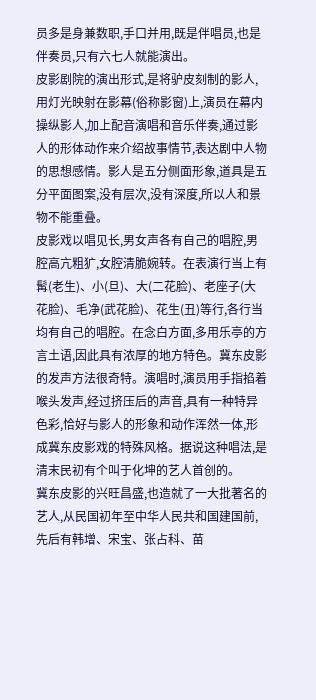员多是身兼数职,手口并用,既是伴唱员,也是伴奏员,只有六七人就能演出。
皮影剧院的演出形式,是将驴皮刻制的影人,用灯光映射在影幕(俗称影窗)上,演员在幕内操纵影人,加上配音演唱和音乐伴奏,通过影人的形体动作来介绍故事情节,表达剧中人物的思想感情。影人是五分侧面形象,道具是五分平面图案,没有层次,没有深度,所以人和景物不能重叠。
皮影戏以唱见长,男女声各有自己的唱腔,男腔高亢粗犷,女腔清脆婉转。在表演行当上有髯(老生)、小(旦)、大(二花脸)、老座子(大花脸)、毛净(武花脸)、花生(丑)等行,各行当均有自己的唱腔。在念白方面,多用乐亭的方言土语,因此具有浓厚的地方特色。冀东皮影的发声方法很奇特。演唱时,演员用手指掐着喉头发声,经过挤压后的声音,具有一种特异色彩,恰好与影人的形象和动作浑然一体,形成冀东皮影戏的特殊风格。据说这种唱法,是清末民初有个叫于化坤的艺人首创的。
冀东皮影的兴旺昌盛,也造就了一大批著名的艺人,从民国初年至中华人民共和国建国前,先后有韩增、宋宝、张占科、苗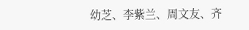幼芝、李紫兰、周文友、齐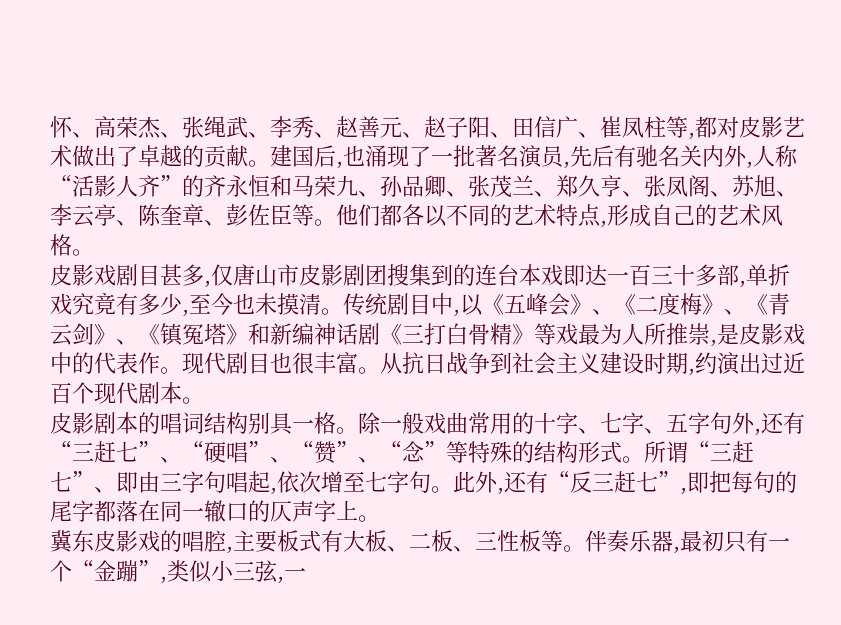怀、高荣杰、张绳武、李秀、赵善元、赵子阳、田信广、崔凤柱等,都对皮影艺术做出了卓越的贡献。建国后,也涌现了一批著名演员,先后有驰名关内外,人称“活影人齐”的齐永恒和马荣九、孙品卿、张茂兰、郑久亨、张凤阁、苏旭、李云亭、陈奎章、彭佐臣等。他们都各以不同的艺术特点,形成自己的艺术风格。
皮影戏剧目甚多,仅唐山市皮影剧团搜集到的连台本戏即达一百三十多部,单折戏究竟有多少,至今也未摸清。传统剧目中,以《五峰会》、《二度梅》、《青云剑》、《镇冤塔》和新编神话剧《三打白骨精》等戏最为人所推崇,是皮影戏中的代表作。现代剧目也很丰富。从抗日战争到社会主义建设时期,约演出过近百个现代剧本。
皮影剧本的唱词结构别具一格。除一般戏曲常用的十字、七字、五字句外,还有“三赶七”、“硬唱”、“赞”、“念”等特殊的结构形式。所谓“三赶七”、即由三字句唱起,依次增至七字句。此外,还有“反三赶七”,即把每句的尾字都落在同一辙口的仄声字上。
冀东皮影戏的唱腔,主要板式有大板、二板、三性板等。伴奏乐器,最初只有一个“金蹦”,类似小三弦,一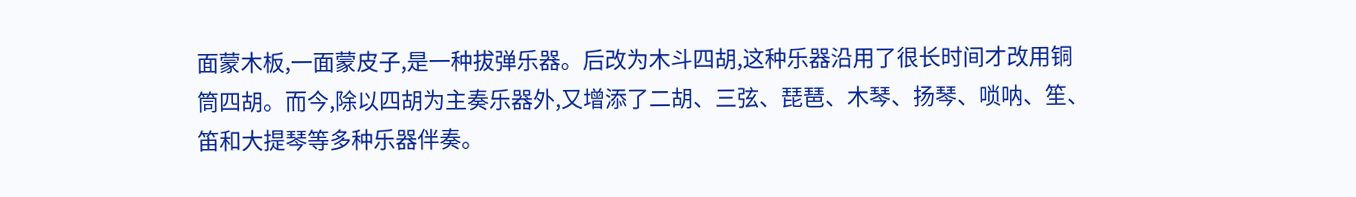面蒙木板,一面蒙皮子,是一种拔弹乐器。后改为木斗四胡,这种乐器沿用了很长时间才改用铜筒四胡。而今,除以四胡为主奏乐器外,又增添了二胡、三弦、琵琶、木琴、扬琴、唢呐、笙、笛和大提琴等多种乐器伴奏。